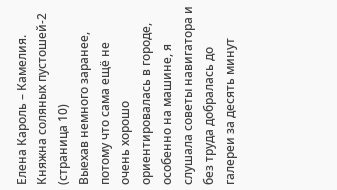Елена Кароль – Камелия. Княжна соляных пустошей-2 (страница 10)
Выехав немного заранее, потому что сама ещё не очень хорошо ориентировалась в городе, особенно на машине, я слушала советы навигатора и без труда добралась до галереи за десять минут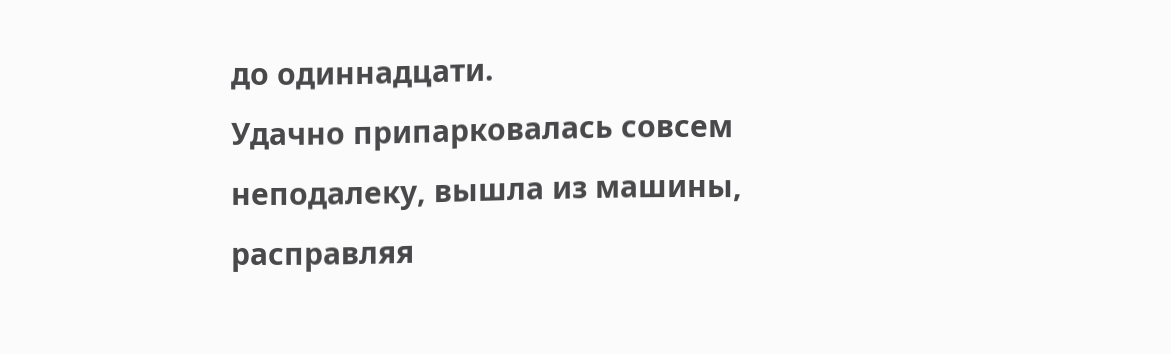до одиннадцати.
Удачно припарковалась совсем неподалеку, вышла из машины, расправляя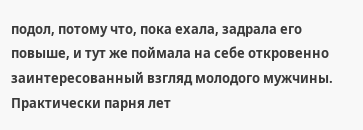подол, потому что, пока ехала, задрала его повыше, и тут же поймала на себе откровенно заинтересованный взгляд молодого мужчины. Практически парня лет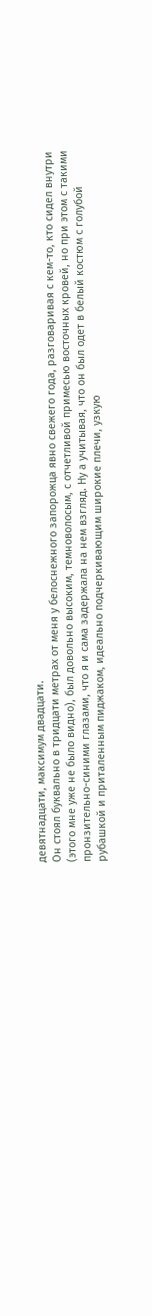девятнадцати, максимум двадцати.
Он стоял буквально в тридцати метрах от меня у белоснежного запорожца явно свежего года, разговаривая с кем-то, кто сидел внутри (этого мне уже не было видно), был довольно высоким, темноволосым, с отчетливой примесью восточных кровей, но при этом с такими пронзительно-синими глазами, что я и сама задержала на нем взгляд. Ну а учитывая, что он был одет в белый костюм с голубой рубашкой и приталенным пиджаком, идеально подчеркивающим широкие плечи, узкую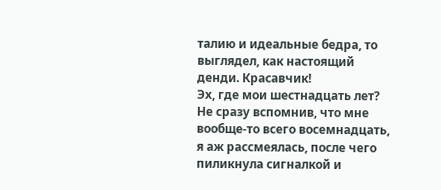талию и идеальные бедра, то выглядел, как настоящий денди. Красавчик!
Эх, где мои шестнадцать лет?
Не сразу вспомнив, что мне вообще-то всего восемнадцать, я аж рассмеялась, после чего пиликнула сигналкой и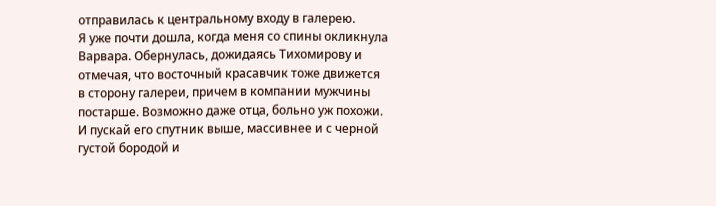отправилась к центральному входу в галерею.
Я уже почти дошла, когда меня со спины окликнула Варвара. Обернулась, дожидаясь Тихомирову и отмечая, что восточный красавчик тоже движется в сторону галереи, причем в компании мужчины постарше. Возможно даже отца, больно уж похожи. И пускай его спутник выше, массивнее и с черной густой бородой и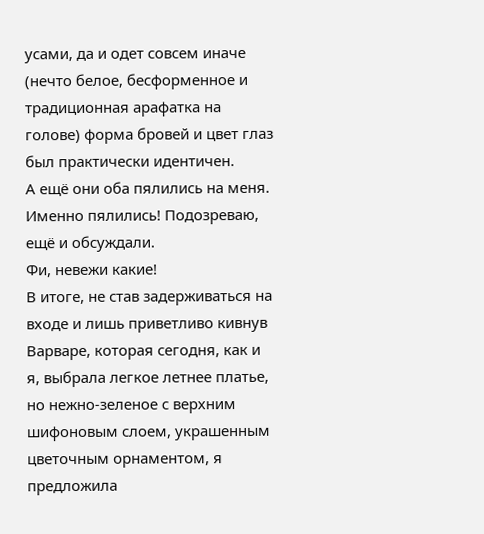усами, да и одет совсем иначе (нечто белое, бесформенное и традиционная арафатка на голове) форма бровей и цвет глаз был практически идентичен.
А ещё они оба пялились на меня. Именно пялились! Подозреваю, ещё и обсуждали.
Фи, невежи какие!
В итоге, не став задерживаться на входе и лишь приветливо кивнув Варваре, которая сегодня, как и я, выбрала легкое летнее платье, но нежно-зеленое с верхним шифоновым слоем, украшенным цветочным орнаментом, я предложила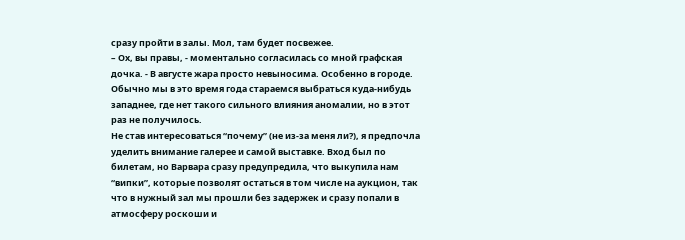сразу пройти в залы. Мол, там будет посвежее.
– Ох, вы правы, - моментально согласилась со мной графская дочка. - В августе жара просто невыносима. Особенно в городе. Обычно мы в это время года стараемся выбраться куда-нибудь западнее, где нет такого сильного влияния аномалии, но в этот раз не получилось.
Не став интересоваться “почему” (не из-за меня ли?), я предпочла уделить внимание галерее и самой выставке. Вход был по билетам, но Варвара сразу предупредила, что выкупила нам “випки”, которые позволят остаться в том числе на аукцион, так что в нужный зал мы прошли без задержек и сразу попали в атмосферу роскоши и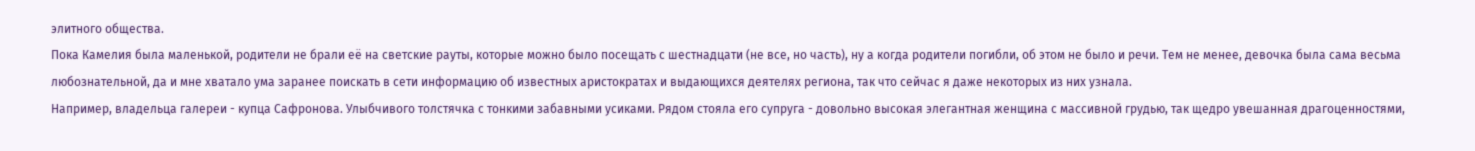элитного общества.
Пока Камелия была маленькой, родители не брали её на светские рауты, которые можно было посещать с шестнадцати (не все, но часть), ну а когда родители погибли, об этом не было и речи. Тем не менее, девочка была сама весьма любознательной, да и мне хватало ума заранее поискать в сети информацию об известных аристократах и выдающихся деятелях региона, так что сейчас я даже некоторых из них узнала.
Например, владельца галереи - купца Сафронова. Улыбчивого толстячка с тонкими забавными усиками. Рядом стояла его супруга - довольно высокая элегантная женщина с массивной грудью, так щедро увешанная драгоценностями,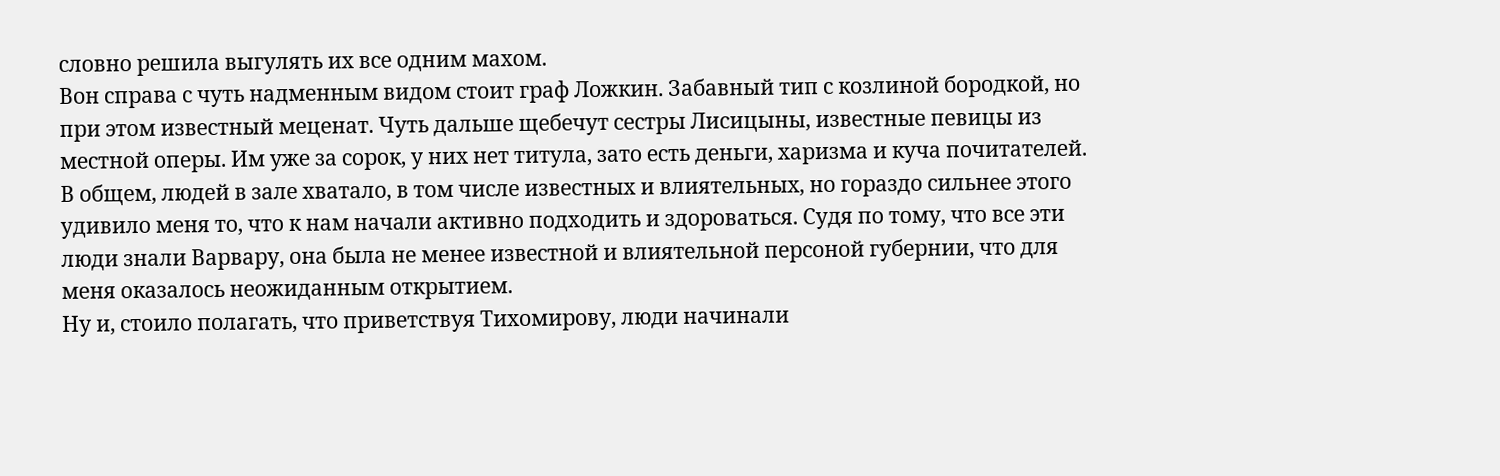словно решила выгулять их все одним махом.
Вон справа с чуть надменным видом стоит граф Ложкин. Забавный тип с козлиной бородкой, но при этом известный меценат. Чуть дальше щебечут сестры Лисицыны, известные певицы из местной оперы. Им уже за сорок, у них нет титула, зато есть деньги, харизма и куча почитателей.
В общем, людей в зале хватало, в том числе известных и влиятельных, но гораздо сильнее этого удивило меня то, что к нам начали активно подходить и здороваться. Судя по тому, что все эти люди знали Варвару, она была не менее известной и влиятельной персоной губернии, что для меня оказалось неожиданным открытием.
Ну и, стоило полагать, что приветствуя Тихомирову, люди начинали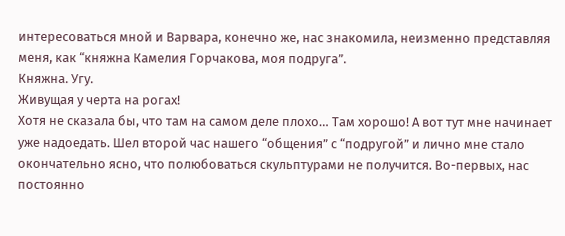интересоваться мной и Варвара, конечно же, нас знакомила, неизменно представляя меня, как “княжна Камелия Горчакова, моя подруга”.
Княжна. Угу.
Живущая у черта на рогах!
Хотя не сказала бы, что там на самом деле плохо… Там хорошо! А вот тут мне начинает уже надоедать. Шел второй час нашего “общения” с “подругой” и лично мне стало окончательно ясно, что полюбоваться скульптурами не получится. Во-первых, нас постоянно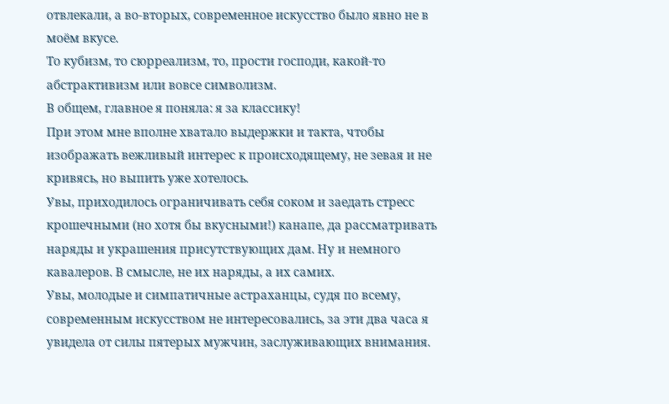отвлекали, а во-вторых, современное искусство было явно не в моём вкусе.
То кубизм, то сюрреализм, то, прости господи, какой-то абстрактивизм или вовсе символизм.
В общем, главное я поняла: я за классику!
При этом мне вполне хватало выдержки и такта, чтобы изображать вежливый интерес к происходящему, не зевая и не кривясь, но выпить уже хотелось.
Увы, приходилось ограничивать себя соком и заедать стресс крошечными (но хотя бы вкусными!) канапе, да рассматривать наряды и украшения присутствующих дам. Ну и немного кавалеров. В смысле, не их наряды, а их самих.
Увы, молодые и симпатичные астраханцы, судя по всему, современным искусством не интересовались, за эти два часа я увидела от силы пятерых мужчин, заслуживающих внимания.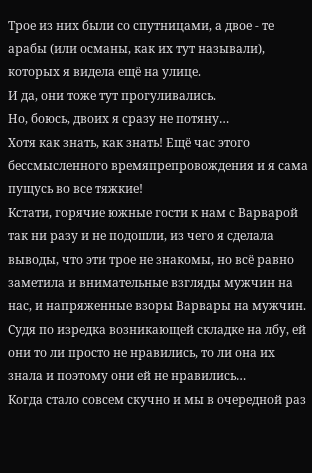Трое из них были со спутницами, а двое - те арабы (или османы, как их тут называли), которых я видела ещё на улице.
И да, они тоже тут прогуливались.
Но, боюсь, двоих я сразу не потяну…
Хотя как знать, как знать! Ещё час этого бессмысленного времяпрепровождения и я сама пущусь во все тяжкие!
Кстати, горячие южные гости к нам с Варварой так ни разу и не подошли, из чего я сделала выводы, что эти трое не знакомы, но всё равно заметила и внимательные взгляды мужчин на нас, и напряженные взоры Варвары на мужчин. Судя по изредка возникающей складке на лбу, ей они то ли просто не нравились, то ли она их знала и поэтому они ей не нравились…
Когда стало совсем скучно и мы в очередной раз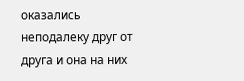оказались неподалеку друг от друга и она на них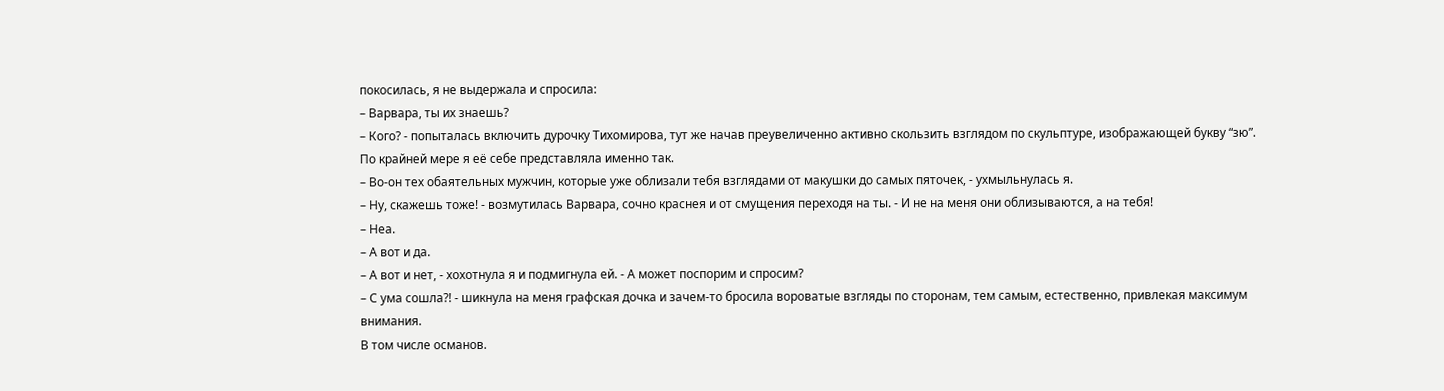покосилась, я не выдержала и спросила:
– Варвара, ты их знаешь?
– Кого? - попыталась включить дурочку Тихомирова, тут же начав преувеличенно активно скользить взглядом по скульптуре, изображающей букву “зю”.
По крайней мере я её себе представляла именно так.
– Во-он тех обаятельных мужчин, которые уже облизали тебя взглядами от макушки до самых пяточек, - ухмыльнулась я.
– Ну, скажешь тоже! - возмутилась Варвара, сочно краснея и от смущения переходя на ты. - И не на меня они облизываются, а на тебя!
– Неа.
– А вот и да.
– А вот и нет, - хохотнула я и подмигнула ей. - А может поспорим и спросим?
– С ума сошла?! - шикнула на меня графская дочка и зачем-то бросила вороватые взгляды по сторонам, тем самым, естественно, привлекая максимум внимания.
В том числе османов.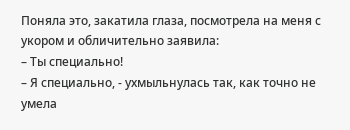Поняла это, закатила глаза, посмотрела на меня с укором и обличительно заявила:
– Ты специально!
– Я специально, - ухмыльнулась так, как точно не умела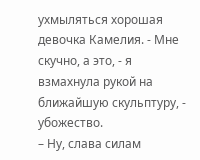ухмыляться хорошая девочка Камелия. - Мне скучно, а это, - я взмахнула рукой на ближайшую скульптуру, - убожество.
– Ну, слава силам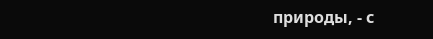природы, - с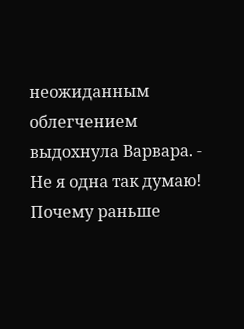неожиданным облегчением выдохнула Варвара. - Не я одна так думаю! Почему раньше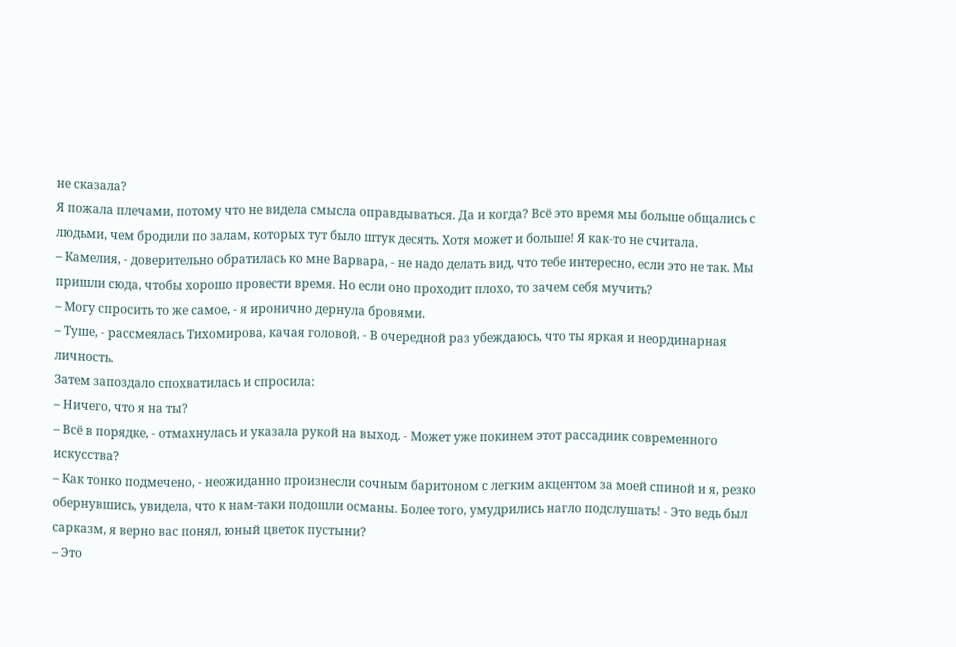не сказала?
Я пожала плечами, потому что не видела смысла оправдываться. Да и когда? Всё это время мы больше общались с людьми, чем бродили по залам, которых тут было штук десять. Хотя может и больше! Я как-то не считала.
– Камелия, - доверительно обратилась ко мне Варвара, - не надо делать вид, что тебе интересно, если это не так. Мы пришли сюда, чтобы хорошо провести время. Но если оно проходит плохо, то зачем себя мучить?
– Могу спросить то же самое, - я иронично дернула бровями.
– Туше, - рассмеялась Тихомирова, качая головой. - В очередной раз убеждаюсь, что ты яркая и неординарная личность.
Затем запоздало спохватилась и спросила:
– Ничего, что я на ты?
– Всё в порядке, - отмахнулась и указала рукой на выход. - Может уже покинем этот рассадник современного искусства?
– Как тонко подмечено, - неожиданно произнесли сочным баритоном с легким акцентом за моей спиной и я, резко обернувшись, увидела, что к нам-таки подошли османы. Более того, умудрились нагло подслушать! - Это ведь был сарказм, я верно вас понял, юный цветок пустыни?
– Это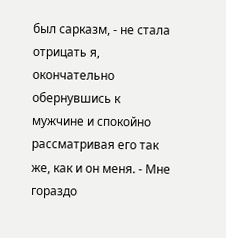был сарказм, - не стала отрицать я, окончательно обернувшись к мужчине и спокойно рассматривая его так же, как и он меня. - Мне гораздо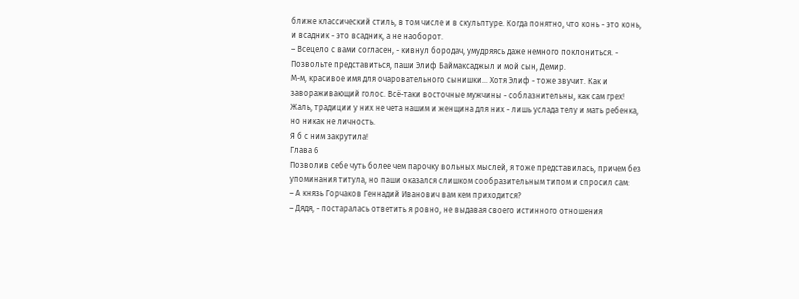ближе классический стиль, в том числе и в скульптуре. Когда понятно, что конь - это конь, и всадник - это всадник, а не наоборот.
– Всецело с вами согласен, - кивнул бородач, умудряясь даже немного поклониться. - Позвольте представиться, паши Элиф Баймаксаджыл и мой сын, Демир.
М-м, красивое имя для очаровательного сынишки… Хотя Элиф - тоже звучит. Как и завораживающий голос. Всё-таки восточные мужчины - соблазнительны, как сам грех! Жаль, традиции у них не чета нашим и женщина для них - лишь услада телу и мать ребенка, но никак не личность.
Я б с ним закрутила!
Глава 6
Позволив себе чуть более чем парочку вольных мыслей, я тоже представилась, причем без упоминания титула, но паши оказался слишком сообразительным типом и спросил сам:
– А князь Горчаков Геннадий Иванович вам кем приходится?
– Дядя, - постаралась ответить я ровно, не выдавая своего истинного отношения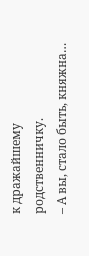к дражайшему родственничку.
– А вы, стало быть, княжна…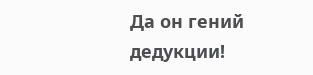Да он гений дедукции!